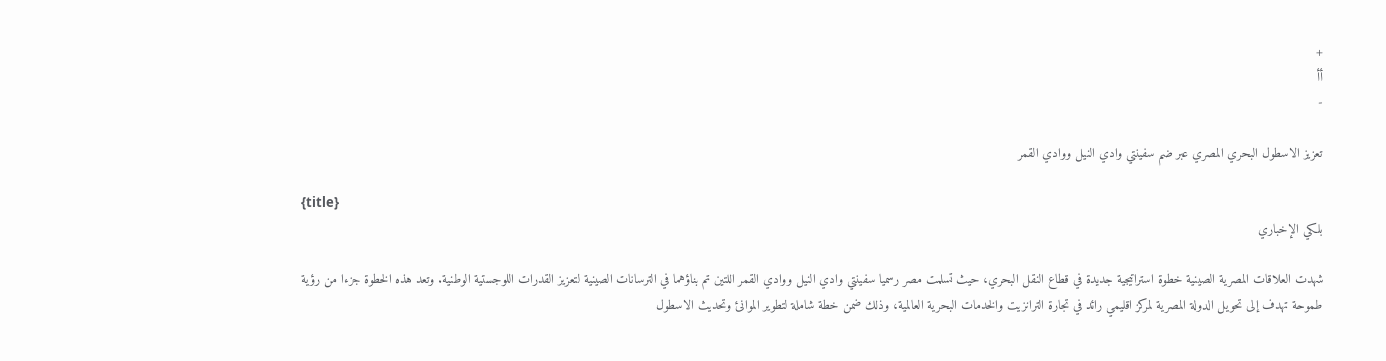+
أأ
-

تعزيز الاسطول البحري المصري عبر ضم سفينتي وادي النيل ووادي القمر

{title}
بلكي الإخباري

شهدت العلاقات المصرية الصينية خطوة استراتيجية جديدة في قطاع النقل البحري، حيث تسلمت مصر رسميا سفينتي وادي النيل ووادي القمر اللتين تم بناؤهما في الترسانات الصينية لتعزيز القدرات اللوجستية الوطنية. وتعد هذه الخطوة جزءا من رؤية طموحة تهدف إلى تحويل الدولة المصرية لمركز اقليمي رائد في تجارة الترانزيت والخدمات البحرية العالمية، وذلك ضمن خطة شاملة لتطوير الموانئ وتحديث الاسطول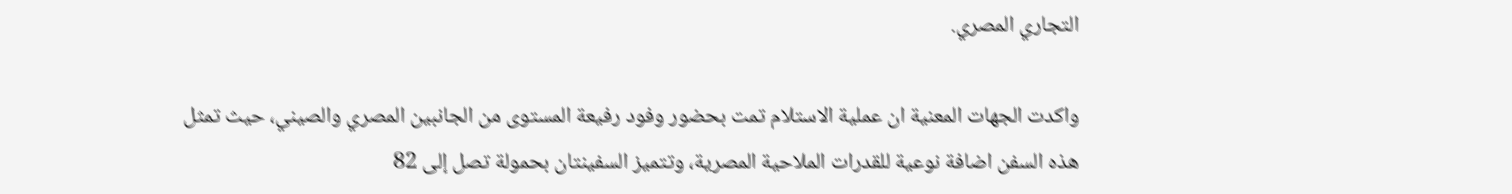التجاري المصري.

واكدت الجهات المعنية ان عملية الاستلام تمت بحضور وفود رفيعة المستوى من الجانبين المصري والصيني، حيث تمثل هذه السفن اضافة نوعية للقدرات الملاحية المصرية، وتتميز السفينتان بحمولة تصل إلى 82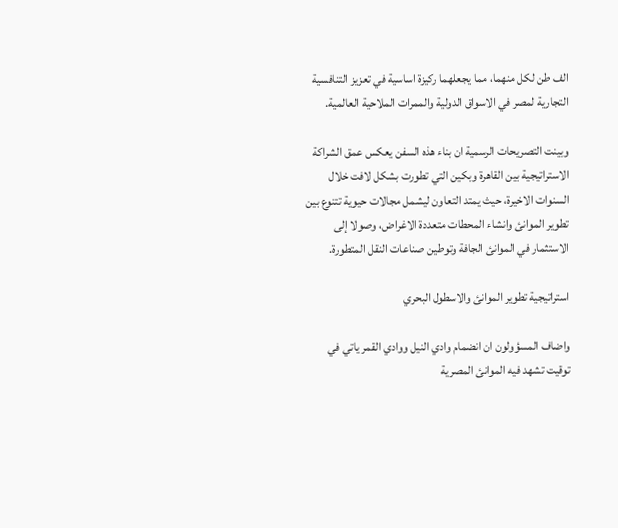الف طن لكل منهما، مما يجعلهما ركيزة اساسية في تعزيز التنافسية التجارية لمصر في الاسواق الدولية والممرات الملاحية العالمية.

وبينت التصريحات الرسمية ان بناء هذه السفن يعكس عمق الشراكة الاستراتيجية بين القاهرة وبكين التي تطورت بشكل لافت خلال السنوات الاخيرة، حيث يمتد التعاون ليشمل مجالات حيوية تتنوع بين تطوير الموانئ وانشاء المحطات متعددة الاغراض، وصولا إلى الاستثمار في الموانئ الجافة وتوطين صناعات النقل المتطورة.

استراتيجية تطوير الموانئ والاسطول البحري

واضاف المسؤولون ان انضمام وادي النيل ووادي القمر ياتي في توقيت تشهد فيه الموانئ المصرية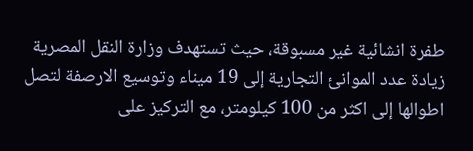طفرة انشائية غير مسبوقة، حيث تستهدف وزارة النقل المصرية زيادة عدد الموانئ التجارية إلى 19 ميناء وتوسيع الارصفة لتصل اطوالها إلى اكثر من 100 كيلومتر، مع التركيز على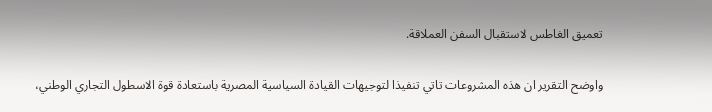تعميق الغاطس لاستقبال السفن العملاقة.

واوضح التقرير ان هذه المشروعات تاتي تنفيذا لتوجيهات القيادة السياسية المصرية باستعادة قوة الاسطول التجاري الوطني،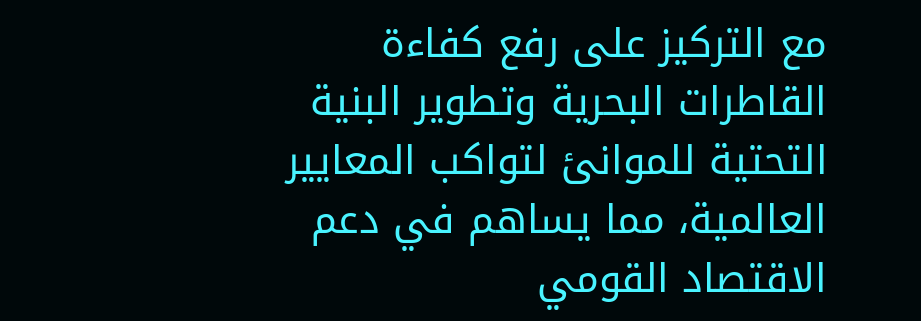مع التركيز على رفع كفاءة القاطرات البحرية وتطوير البنية التحتية للموانئ لتواكب المعايير العالمية، مما يساهم في دعم الاقتصاد القومي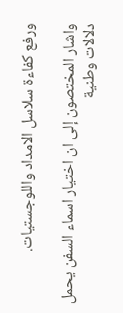ورفع كفاءة سلاسل الامداد واللوجستيات.

واشار المختصون إلى ان اختيار اسماء السفن يحمل دلالات وطنية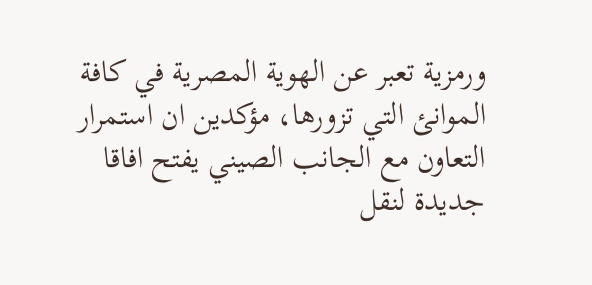ورمزية تعبر عن الهوية المصرية في كافة الموانئ التي تزورها، مؤكدين ان استمرار التعاون مع الجانب الصيني يفتح افاقا جديدة لنقل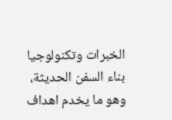الخبرات وتكنولوجيا بناء السفن الحديثة، وهو ما يخدم اهداف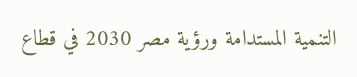التنمية المستدامة ورؤية مصر 2030 في قطاع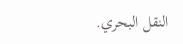النقل البحري.